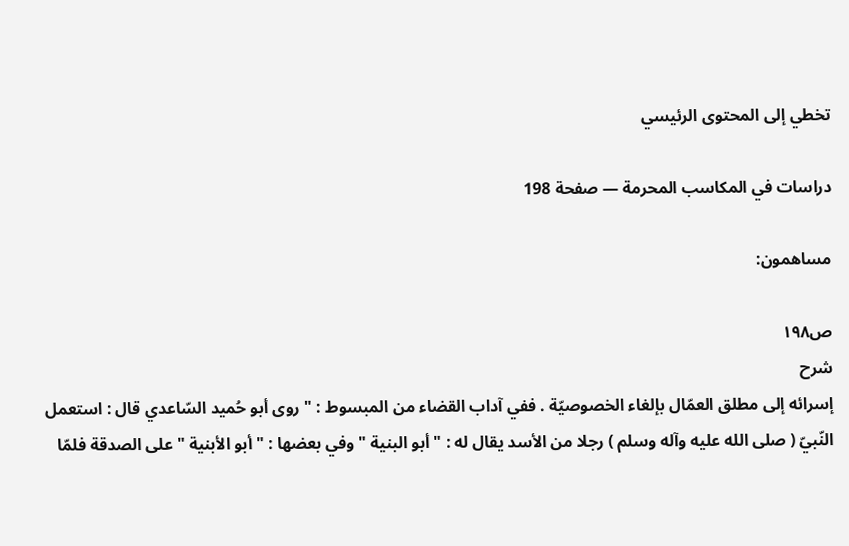تخطي إلى المحتوى الرئيسي

دراسات في المكاسب المحرمة — صفحة 198

مساهمون:

ص١٩٨
شرح
إسرائه إلى مطلق العمّال بإلغاء الخصوصيّة . ففي آداب القضاء من المبسوط : " روى أبو حُميد السّاعدي قال : استعمل النّبيّ ( صلى الله عليه وآله وسلم ) رجلا من الأسد يقال له : " أبو البنية " وفي بعضها : " أبو الأبنية " على الصدقة فلمّا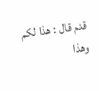قدم قال : هذا لكم وهذا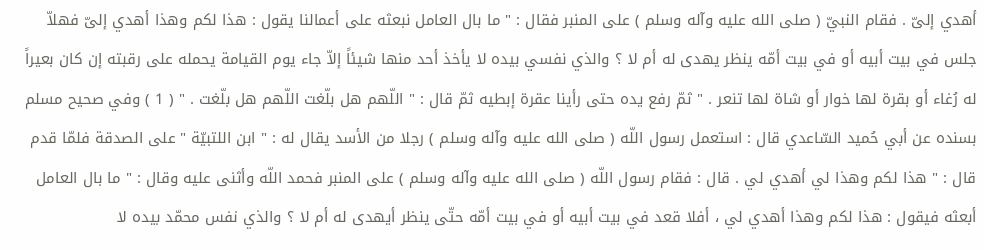أهدي إلىّ . فقام النبيّ ( صلى الله عليه وآله وسلم ) على المنبر فقال : " ما بال العامل نبعثه على أعمالنا يقول : هذا لكم وهذا أهدي إلىّ فهلاّ جلس في بيت أبيه أو في بيت أمّه ينظر يهدى له أم لا ؟ والذي نفسي بيده لا يأخذ أحد منها شيئاً إلاّ جاء يوم القيامة يحمله على رقبته إن كان بعيراً له رُغاء أو بقرة لها خوار أو شاة لها تنعر . " ثمّ رفع يده حتى رأينا عقرة إبطيه ثمّ قال : " اللّهم هل بلّغت اللّهم هل بلّغت . " ( 1 ) وفي صحيح مسلم بسنده عن أبي حُميد السّاعدي قال : استعمل رسول اللّه ( صلى الله عليه وآله وسلم ) رجلا من الأسد يقال له : " ابن اللتبيّة " على الصدقة فلمّا قدم قال : " هذا لكم وهذا لي أهدي لي . قال : فقام رسول اللّه ( صلى الله عليه وآله وسلم ) على المنبر فحمد اللّه وأثنى عليه وقال : " ما بال العامل أبعثه فيقول : هذا لكم وهذا أهدي لي ، أفلا قعد في بيت أبيه أو في بيت أمّه حتّى ينظر أيهدى له أم لا ؟ والذي نفس محمّد بيده لا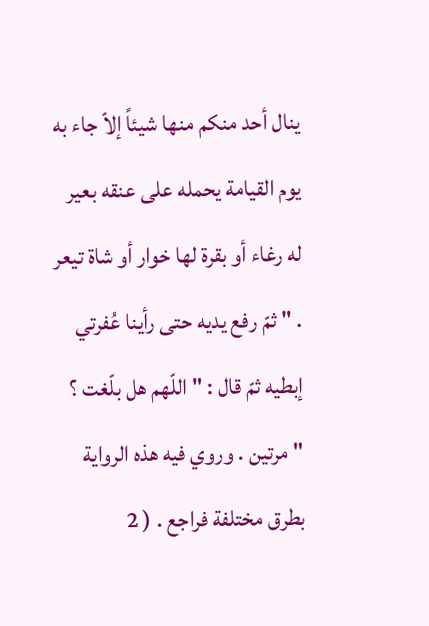ينال أحد منكم منها شيئاً إلاّ جاء به يوم القيامة يحمله على عنقه بعير له رغاء أو بقرة لها خوار أو شاة تيعر . " ثمّ رفع يديه حتى رأينا عُفرتي إبطيه ثمّ قال : " اللّهم هل بلّغت ؟ " مرتين . وروي فيه هذه الرواية بطرق مختلفة فراجع . ( 2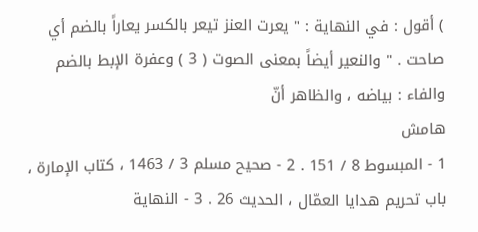) أقول : في النهاية : " يعرت العنز تيعر بالكسر يعاراً بالضم أي صاحت . " والنعير أيضاً بمعنى الصوت ( 3 ) وعفرة الإبط بالضم والفاء : بياضه ، والظاهر أنّ
هامش
1 - المبسوط 8 / 151 . 2 - صحيح مسلم 3 / 1463 ، كتاب الإمارة ، باب تحريم هدايا العمّال ، الحديث 26 . 3 - النهاية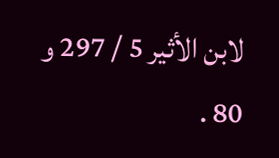لابن الأثير 5 / 297 و 80 .